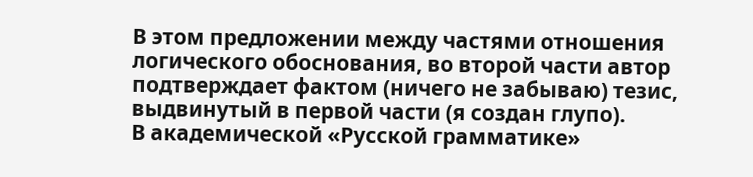В этом предложении между частями отношения логического обоснования, во второй части автор подтверждает фактом (ничего не забываю) тезис, выдвинутый в первой части (я создан глупо).
В академической «Русской грамматике»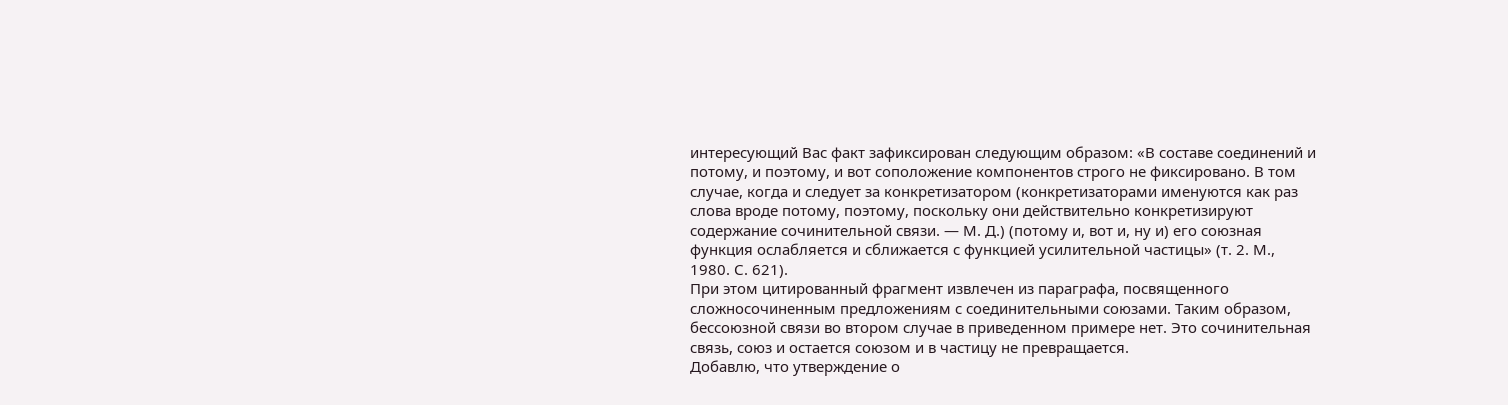интересующий Вас факт зафиксирован следующим образом: «В составе соединений и потому, и поэтому, и вот соположение компонентов строго не фиксировано. В том случае, когда и следует за конкретизатором (конкретизаторами именуются как раз слова вроде потому, поэтому, поскольку они действительно конкретизируют содержание сочинительной связи. — М. Д.) (потому и, вот и, ну и) его союзная функция ослабляется и сближается с функцией усилительной частицы» (т. 2. М., 1980. С. 621).
При этом цитированный фрагмент извлечен из параграфа, посвященного сложносочиненным предложениям с соединительными союзами. Таким образом, бессоюзной связи во втором случае в приведенном примере нет. Это сочинительная связь, союз и остается союзом и в частицу не превращается.
Добавлю, что утверждение о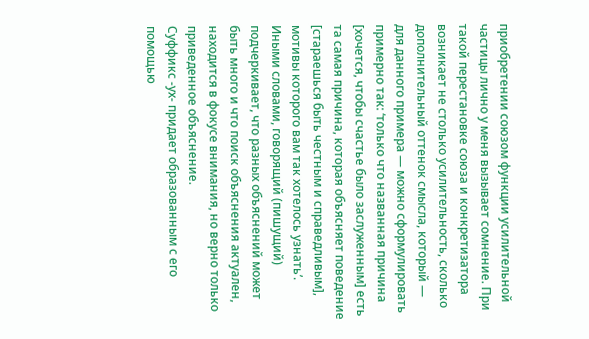приобретении союзом функции усилительной частицы лично у меня вызывает сомнение. При такой перестановке союза и конкретизатора возникает не столько усилительность, сколько дополнительный оттенок смысла, который — для данного примера — можно сформулировать примерно так: ‘только что названная причина [хочется, чтобы счастье было заслуженным] есть та самая причина, которая объясняет поведение [стараешься быть честным и справедливым], мотивы которого вам так хотелось узнать’. Иными словами, говорящий (пишущий) подчеркивает, что разных объяснений может быть много и что поиск объяснения актуален, находится в фокусе внимания, но верно только приведенное объяснение.
Суффикс -ух- придает образованным с его помощью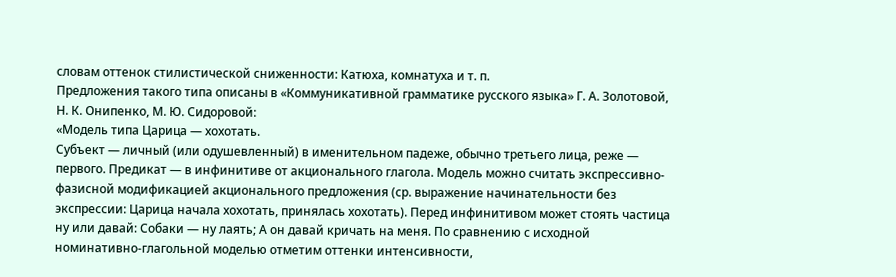словам оттенок стилистической сниженности: Катюха, комнатуха и т. п.
Предложения такого типа описаны в «Коммуникативной грамматике русского языка» Г. А. Золотовой, Н. К. Онипенко, М. Ю. Сидоровой:
«Модель типа Царица — хохотать.
Субъект — личный (или одушевленный) в именительном падеже, обычно третьего лица, реже — первого. Предикат — в инфинитиве от акционального глагола. Модель можно считать экспрессивно-фазисной модификацией акционального предложения (ср. выражение начинательности без экспрессии: Царица начала хохотать, принялась хохотать). Перед инфинитивом может стоять частица ну или давай: Собаки — ну лаять; А он давай кричать на меня. По сравнению с исходной номинативно-глагольной моделью отметим оттенки интенсивности,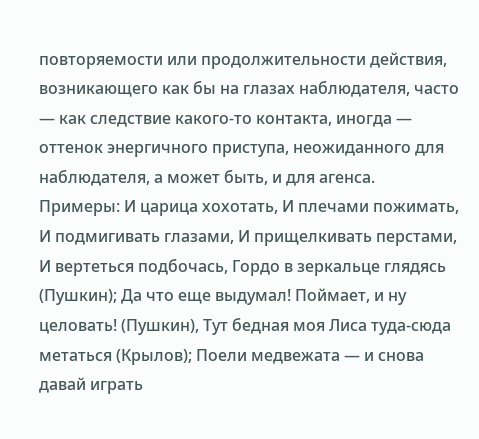повторяемости или продолжительности действия, возникающего как бы на глазах наблюдателя, часто — как следствие какого-то контакта, иногда — оттенок энергичного приступа, неожиданного для наблюдателя, а может быть, и для агенса.
Примеры: И царица хохотать, И плечами пожимать, И подмигивать глазами, И прищелкивать перстами, И вертеться подбочась, Гордо в зеркальце глядясь (Пушкин); Да что еще выдумал! Поймает, и ну целовать! (Пушкин), Тут бедная моя Лиса туда-сюда метаться (Крылов); Поели медвежата — и снова давай играть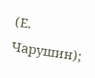(Е. Чарушин);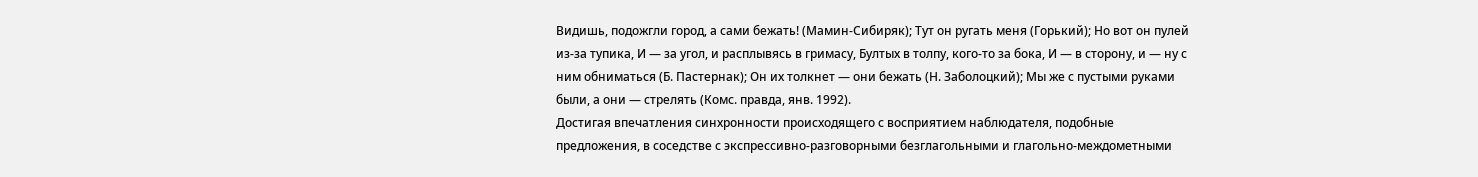Видишь, подожгли город, а сами бежать! (Мамин-Сибиряк); Тут он ругать меня (Горький); Но вот он пулей из-за тупика, И — за угол, и расплывясь в гримасу, Бултых в толпу, кого-то за бока, И — в сторону, и — ну с ним обниматься (Б. Пастернак); Он их толкнет — они бежать (Н. Заболоцкий); Мы же с пустыми руками были, а они — стрелять (Комс. правда, янв. 1992).
Достигая впечатления синхронности происходящего с восприятием наблюдателя, подобные предложения, в соседстве с экспрессивно-разговорными безглагольными и глагольно-междометными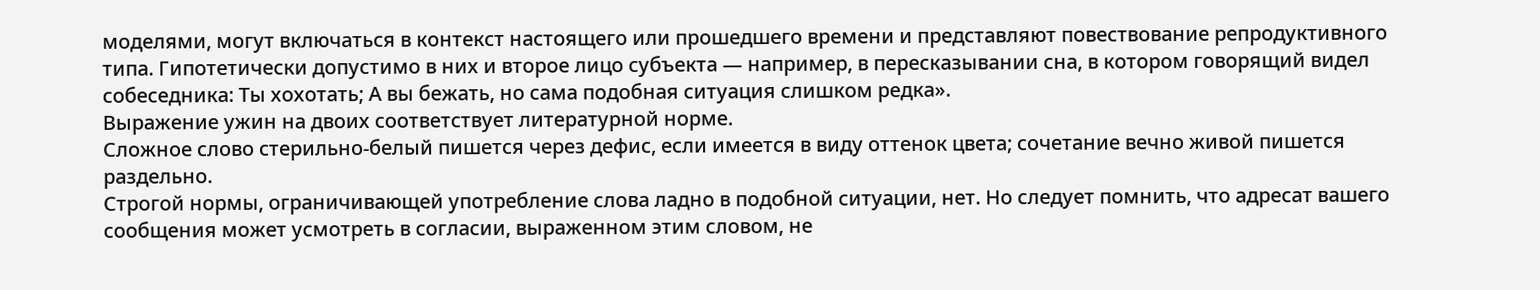моделями, могут включаться в контекст настоящего или прошедшего времени и представляют повествование репродуктивного типа. Гипотетически допустимо в них и второе лицо субъекта — например, в пересказывании сна, в котором говорящий видел собеседника: Ты хохотать; А вы бежать, но сама подобная ситуация слишком редка».
Выражение ужин на двоих соответствует литературной норме.
Сложное слово стерильно-белый пишется через дефис, если имеется в виду оттенок цвета; сочетание вечно живой пишется раздельно.
Строгой нормы, ограничивающей употребление слова ладно в подобной ситуации, нет. Но следует помнить, что адресат вашего сообщения может усмотреть в согласии, выраженном этим словом, не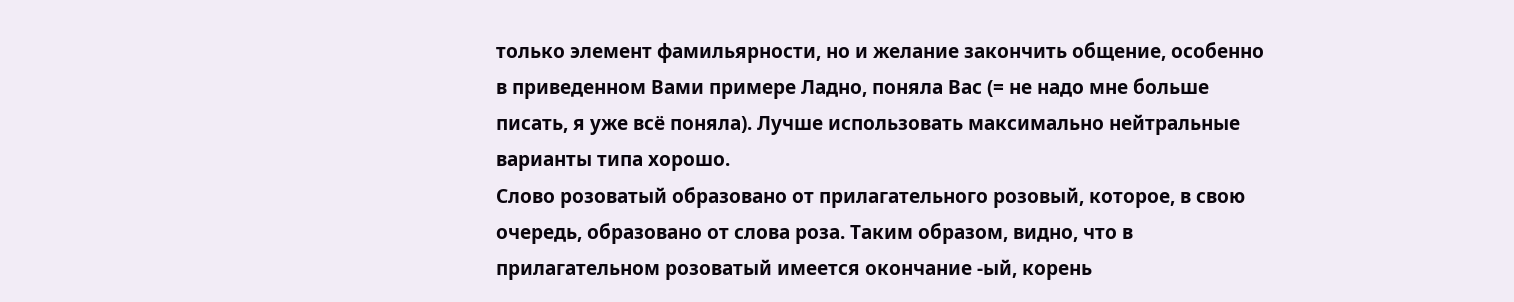только элемент фамильярности, но и желание закончить общение, особенно в приведенном Вами примере Ладно, поняла Вас (= не надо мне больше писать, я уже всё поняла). Лучше использовать максимально нейтральные варианты типа хорошо.
Слово розоватый образовано от прилагательного розовый, которое, в свою очередь, образовано от слова роза. Таким образом, видно, что в прилагательном розоватый имеется окончание -ый, корень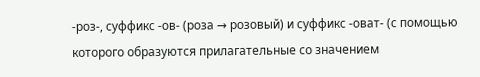-роз-, суффикс -ов- (роза → розовый) и суффикс -оват- (с помощью которого образуются прилагательные со значением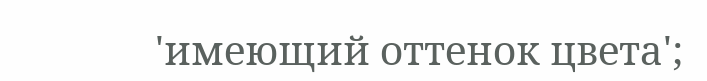'имеющий оттенок цвета';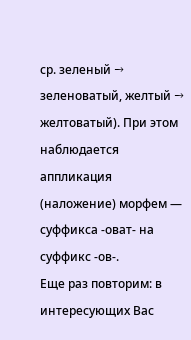ср. зеленый → зеленоватый, желтый → желтоватый). При этом наблюдается аппликация (наложение) морфем — суффикса -оват- на суффикс -ов-.
Еще раз повторим: в интересующих Вас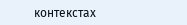контекстах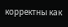корректны как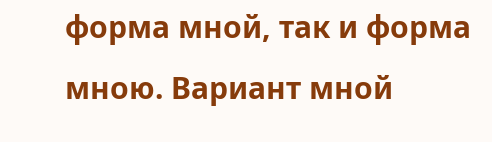форма мной, так и форма мною. Вариант мной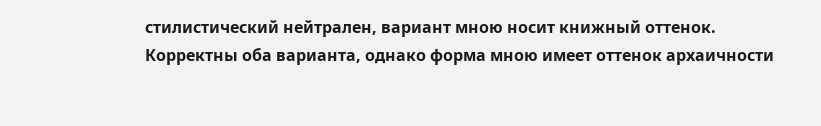стилистический нейтрален, вариант мною носит книжный оттенок.
Корректны оба варианта, однако форма мною имеет оттенок архаичности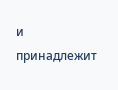и принадлежит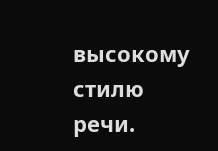высокому стилю речи.